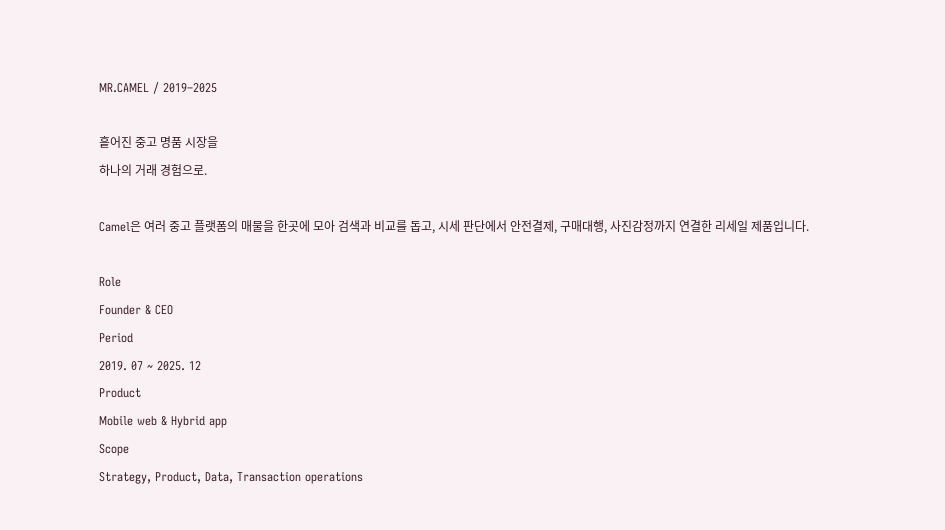MR.CAMEL / 2019–2025

흩어진 중고 명품 시장을
하나의 거래 경험으로.

Camel은 여러 중고 플랫폼의 매물을 한곳에 모아 검색과 비교를 돕고, 시세 판단에서 안전결제, 구매대행, 사진감정까지 연결한 리세일 제품입니다.

Role
Founder & CEO
Period
2019. 07 ~ 2025. 12
Product
Mobile web & Hybrid app
Scope
Strategy, Product, Data, Transaction operations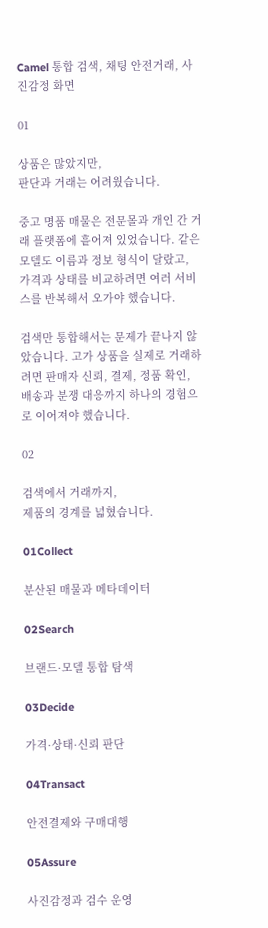Camel 통합 검색, 채팅 안전거래, 사진감정 화면

01

상품은 많았지만,
판단과 거래는 어려웠습니다.

중고 명품 매물은 전문몰과 개인 간 거래 플랫폼에 흩어져 있었습니다. 같은 모델도 이름과 정보 형식이 달랐고, 가격과 상태를 비교하려면 여러 서비스를 반복해서 오가야 했습니다.

검색만 통합해서는 문제가 끝나지 않았습니다. 고가 상품을 실제로 거래하려면 판매자 신뢰, 결제, 정품 확인, 배송과 분쟁 대응까지 하나의 경험으로 이어져야 했습니다.

02

검색에서 거래까지,
제품의 경계를 넓혔습니다.

01Collect

분산된 매물과 메타데이터

02Search

브랜드·모델 통합 탐색

03Decide

가격·상태·신뢰 판단

04Transact

안전결제와 구매대행

05Assure

사진감정과 검수 운영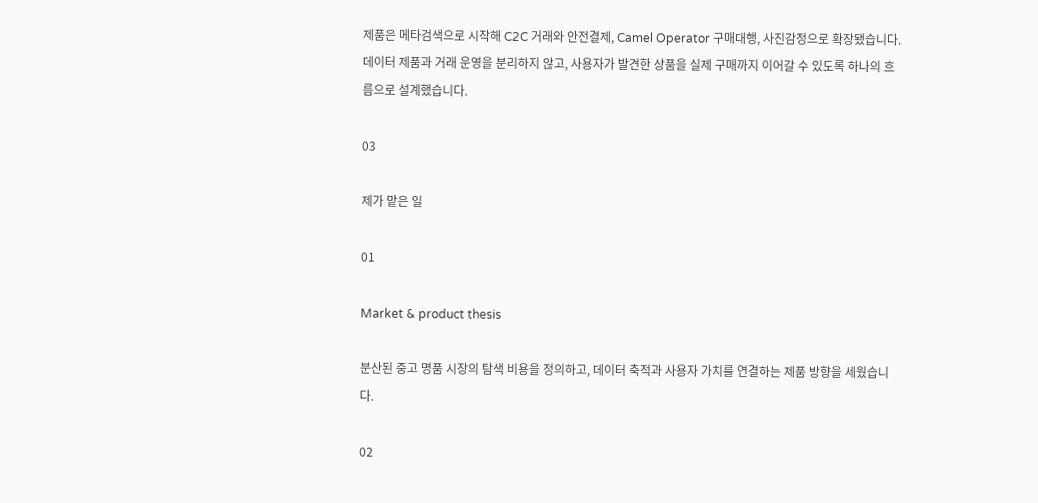제품은 메타검색으로 시작해 C2C 거래와 안전결제, Camel Operator 구매대행, 사진감정으로 확장됐습니다. 데이터 제품과 거래 운영을 분리하지 않고, 사용자가 발견한 상품을 실제 구매까지 이어갈 수 있도록 하나의 흐름으로 설계했습니다.

03

제가 맡은 일

01

Market & product thesis

분산된 중고 명품 시장의 탐색 비용을 정의하고, 데이터 축적과 사용자 가치를 연결하는 제품 방향을 세웠습니다.

02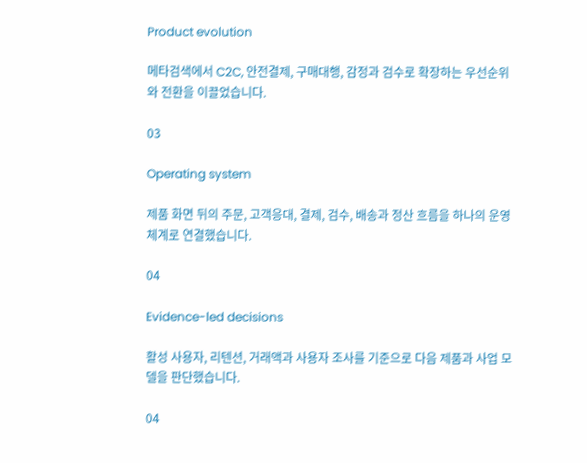Product evolution

메타검색에서 C2C, 안전결제, 구매대행, 감정과 검수로 확장하는 우선순위와 전환을 이끌었습니다.

03

Operating system

제품 화면 뒤의 주문, 고객응대, 결제, 검수, 배송과 정산 흐름을 하나의 운영 체계로 연결했습니다.

04

Evidence-led decisions

활성 사용자, 리텐션, 거래액과 사용자 조사를 기준으로 다음 제품과 사업 모델을 판단했습니다.

04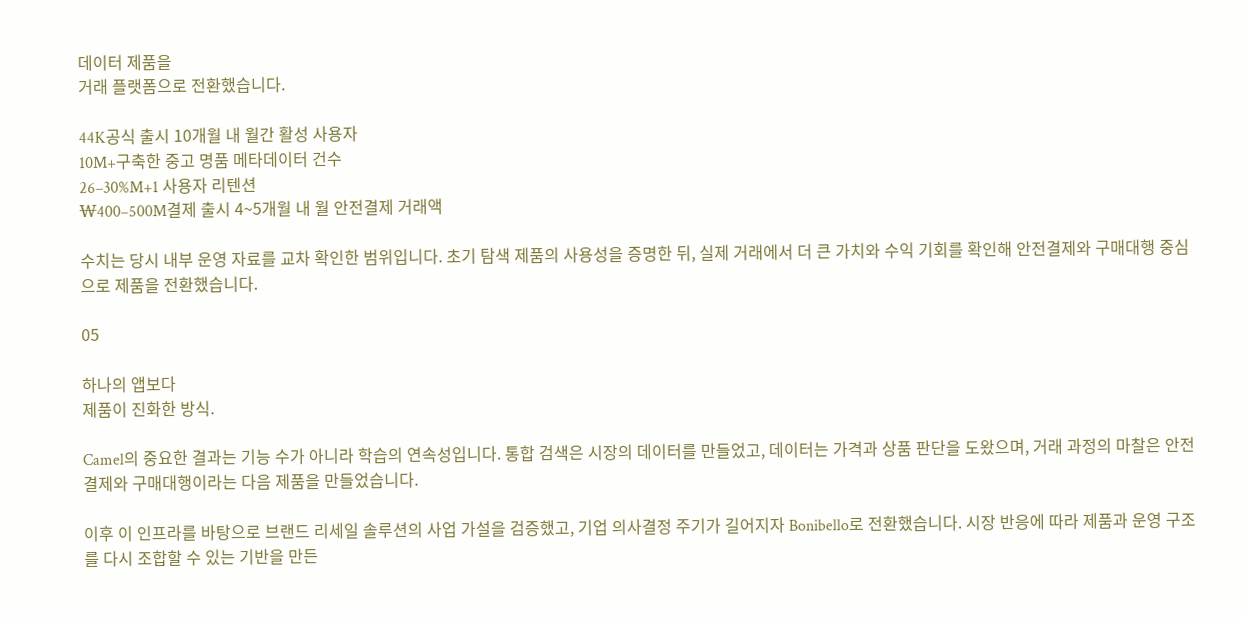데이터 제품을
거래 플랫폼으로 전환했습니다.

44K공식 출시 10개월 내 월간 활성 사용자
10M+구축한 중고 명품 메타데이터 건수
26–30%M+1 사용자 리텐션
₩400–500M결제 출시 4~5개월 내 월 안전결제 거래액

수치는 당시 내부 운영 자료를 교차 확인한 범위입니다. 초기 탐색 제품의 사용성을 증명한 뒤, 실제 거래에서 더 큰 가치와 수익 기회를 확인해 안전결제와 구매대행 중심으로 제품을 전환했습니다.

05

하나의 앱보다
제품이 진화한 방식.

Camel의 중요한 결과는 기능 수가 아니라 학습의 연속성입니다. 통합 검색은 시장의 데이터를 만들었고, 데이터는 가격과 상품 판단을 도왔으며, 거래 과정의 마찰은 안전결제와 구매대행이라는 다음 제품을 만들었습니다.

이후 이 인프라를 바탕으로 브랜드 리세일 솔루션의 사업 가설을 검증했고, 기업 의사결정 주기가 길어지자 Bonibello로 전환했습니다. 시장 반응에 따라 제품과 운영 구조를 다시 조합할 수 있는 기반을 만든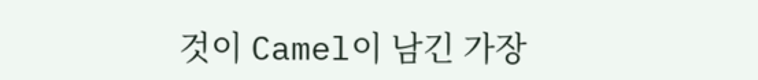것이 Camel이 남긴 가장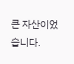큰 자산이었습니다.